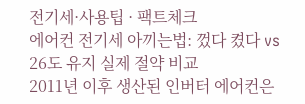전기세·사용팁 · 팩트체크
에어컨 전기세 아끼는법: 껐다 켰다 vs 26도 유지 실제 절약 비교
2011년 이후 생산된 인버터 에어컨은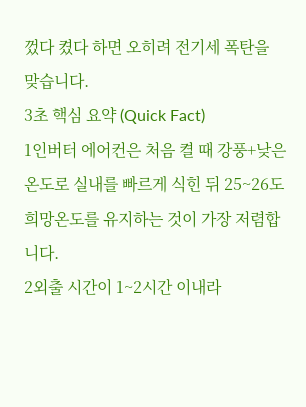껐다 켰다 하면 오히려 전기세 폭탄을 맞습니다.
3초 핵심 요약 (Quick Fact)
1인버터 에어컨은 처음 켤 때 강풍+낮은 온도로 실내를 빠르게 식힌 뒤 25~26도 희망온도를 유지하는 것이 가장 저렴합니다.
2외출 시간이 1~2시간 이내라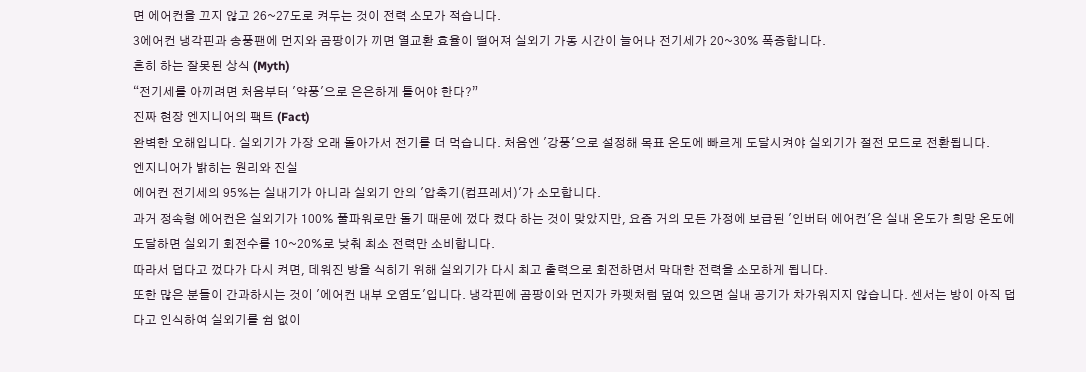면 에어컨을 끄지 않고 26~27도로 켜두는 것이 전력 소모가 적습니다.
3에어컨 냉각핀과 송풍팬에 먼지와 곰팡이가 끼면 열교환 효율이 떨어져 실외기 가동 시간이 늘어나 전기세가 20~30% 폭증합니다.
흔히 하는 잘못된 상식 (Myth)
“전기세를 아끼려면 처음부터 '약풍'으로 은은하게 틀어야 한다?”
진짜 현장 엔지니어의 팩트 (Fact)
완벽한 오해입니다. 실외기가 가장 오래 돌아가서 전기를 더 먹습니다. 처음엔 '강풍'으로 설정해 목표 온도에 빠르게 도달시켜야 실외기가 절전 모드로 전환됩니다.
엔지니어가 밝히는 원리와 진실
에어컨 전기세의 95%는 실내기가 아니라 실외기 안의 '압축기(컴프레서)'가 소모합니다.
과거 정속형 에어컨은 실외기가 100% 풀파워로만 돌기 때문에 껐다 켰다 하는 것이 맞았지만, 요즘 거의 모든 가정에 보급된 '인버터 에어컨'은 실내 온도가 희망 온도에 도달하면 실외기 회전수를 10~20%로 낮춰 최소 전력만 소비합니다.
따라서 덥다고 껐다가 다시 켜면, 데워진 방을 식히기 위해 실외기가 다시 최고 출력으로 회전하면서 막대한 전력을 소모하게 됩니다.
또한 많은 분들이 간과하시는 것이 '에어컨 내부 오염도'입니다. 냉각핀에 곰팡이와 먼지가 카펫처럼 덮여 있으면 실내 공기가 차가워지지 않습니다. 센서는 방이 아직 덥다고 인식하여 실외기를 쉼 없이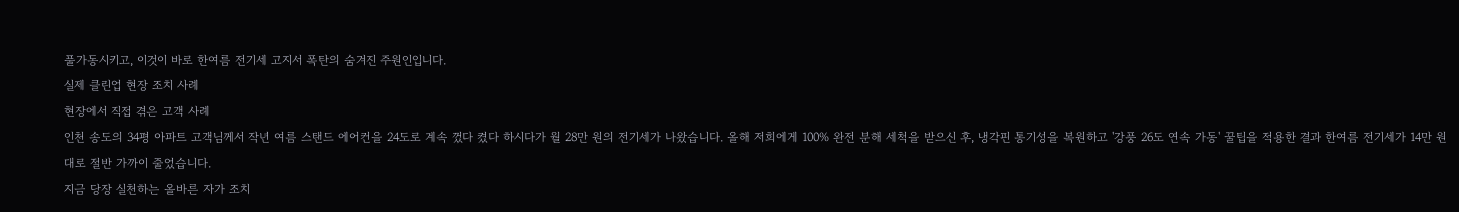풀가동시키고, 이것이 바로 한여름 전기세 고지서 폭탄의 숨겨진 주원인입니다.
실제 클린업 현장 조치 사례
현장에서 직접 겪은 고객 사례
인천 송도의 34평 아파트 고객님께서 작년 여름 스탠드 에어컨을 24도로 계속 껐다 켰다 하시다가 월 28만 원의 전기세가 나왔습니다. 올해 저희에게 100% 완전 분해 세척을 받으신 후, 냉각핀 통기성을 복원하고 '강풍 26도 연속 가동' 꿀팁을 적용한 결과 한여름 전기세가 14만 원대로 절반 가까이 줄었습니다.
지금 당장 실천하는 올바른 자가 조치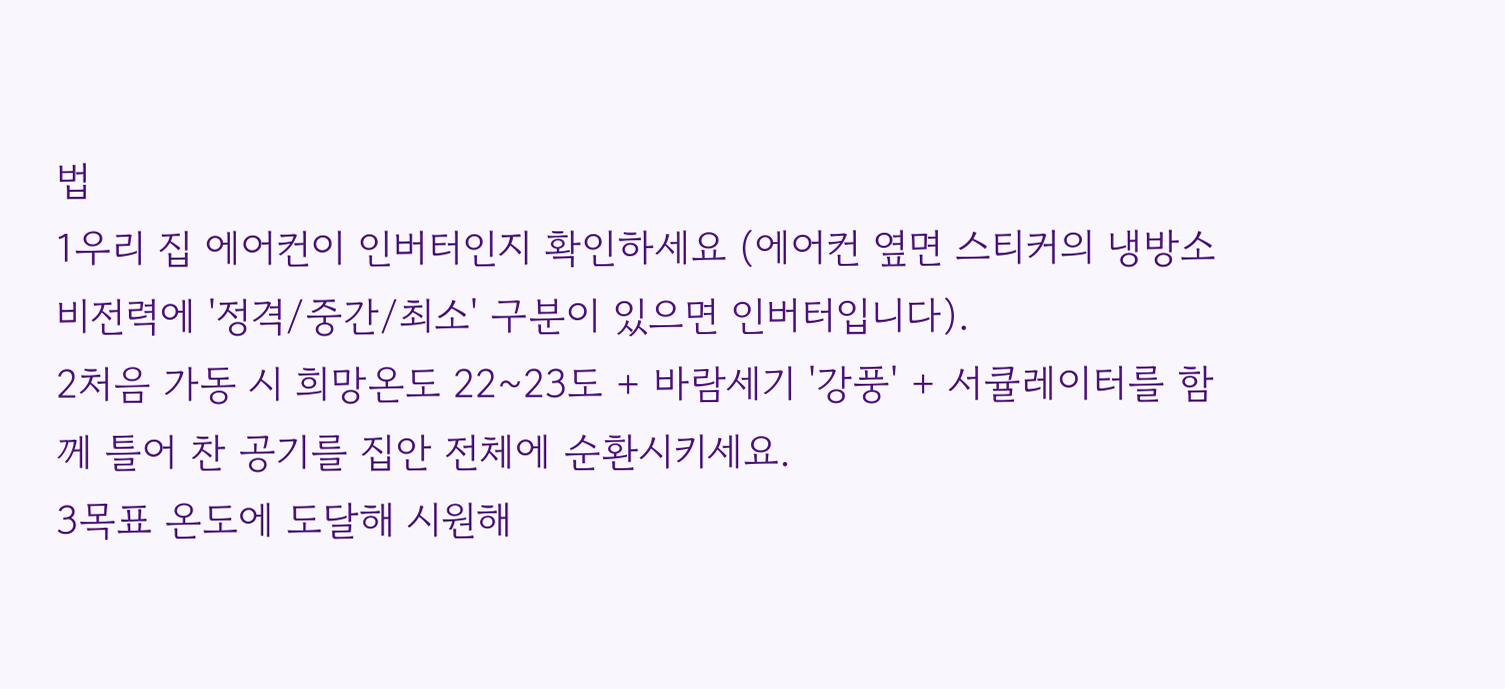법
1우리 집 에어컨이 인버터인지 확인하세요 (에어컨 옆면 스티커의 냉방소비전력에 '정격/중간/최소' 구분이 있으면 인버터입니다).
2처음 가동 시 희망온도 22~23도 + 바람세기 '강풍' + 서큘레이터를 함께 틀어 찬 공기를 집안 전체에 순환시키세요.
3목표 온도에 도달해 시원해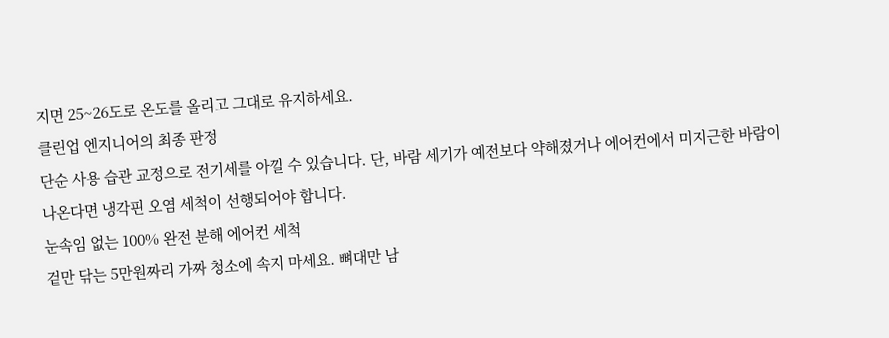지면 25~26도로 온도를 올리고 그대로 유지하세요.
클린업 엔지니어의 최종 판정
단순 사용 습관 교정으로 전기세를 아낄 수 있습니다. 단, 바람 세기가 예전보다 약해졌거나 에어컨에서 미지근한 바람이 나온다면 냉각핀 오염 세척이 선행되어야 합니다.
눈속임 없는 100% 완전 분해 에어컨 세척
겉만 닦는 5만원짜리 가짜 청소에 속지 마세요. 뼈대만 남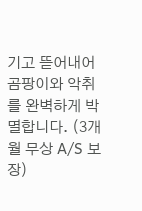기고 뜯어내어 곰팡이와 악취를 완벽하게 박멸합니다. (3개월 무상 A/S 보장)